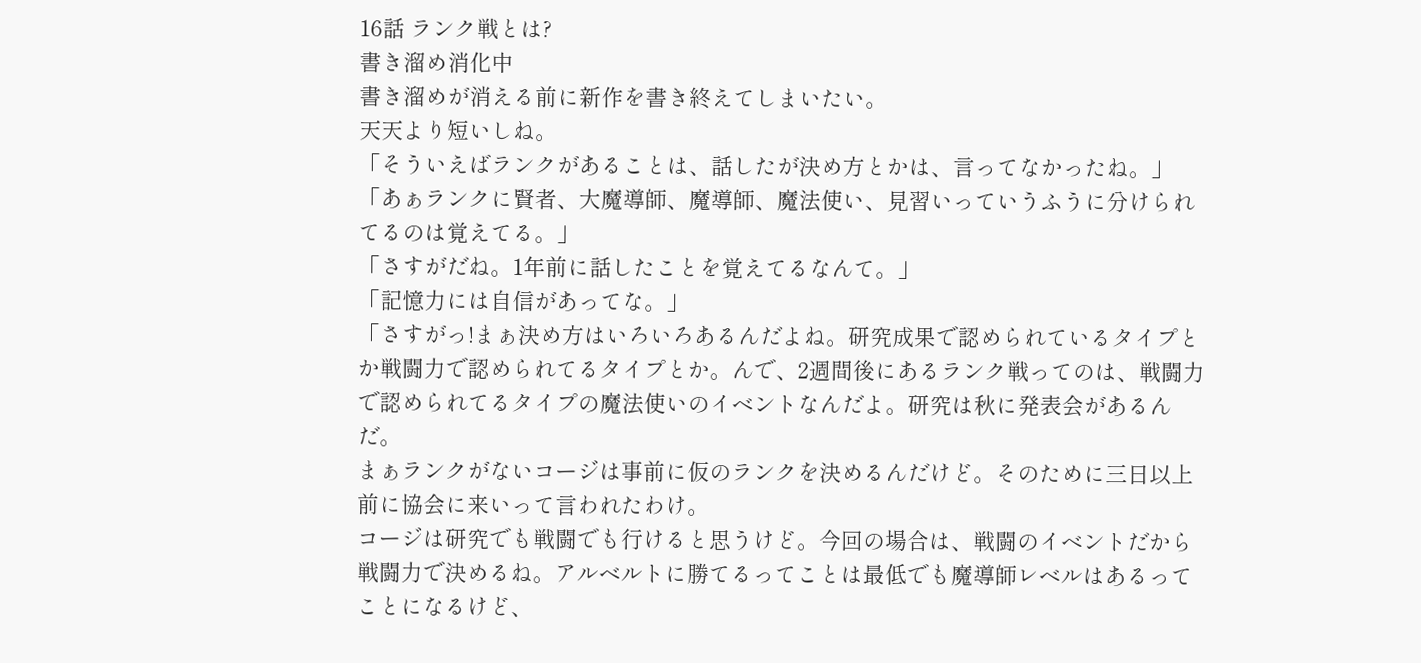16話 ランク戦とは?
書き溜め消化中
書き溜めが消える前に新作を書き終えてしまいたい。
天天より短いしね。
「そういえばランクがあることは、話したが決め方とかは、言ってなかったね。」
「あぁランクに賢者、大魔導師、魔導師、魔法使い、見習いっていうふうに分けられてるのは覚えてる。」
「さすがだね。1年前に話したことを覚えてるなんて。」
「記憶力には自信があってな。」
「さすがっ!まぁ決め方はいろいろあるんだよね。研究成果で認められているタイプとか戦闘力で認められてるタイプとか。んで、2週間後にあるランク戦ってのは、戦闘力で認められてるタイプの魔法使いのイベントなんだよ。研究は秋に発表会があるんだ。
まぁランクがないコージは事前に仮のランクを決めるんだけど。そのために三日以上前に協会に来いって言われたわけ。
コージは研究でも戦闘でも行けると思うけど。今回の場合は、戦闘のイベントだから戦闘力で決めるね。アルベルトに勝てるってことは最低でも魔導師レベルはあるってことになるけど、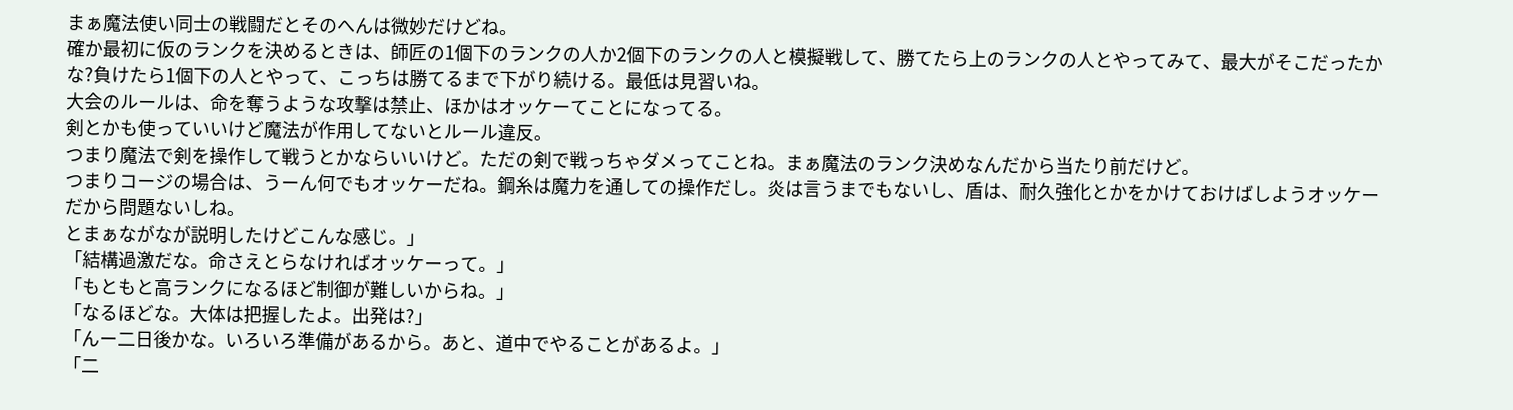まぁ魔法使い同士の戦闘だとそのへんは微妙だけどね。
確か最初に仮のランクを決めるときは、師匠の1個下のランクの人か2個下のランクの人と模擬戦して、勝てたら上のランクの人とやってみて、最大がそこだったかな?負けたら1個下の人とやって、こっちは勝てるまで下がり続ける。最低は見習いね。
大会のルールは、命を奪うような攻撃は禁止、ほかはオッケーてことになってる。
剣とかも使っていいけど魔法が作用してないとルール違反。
つまり魔法で剣を操作して戦うとかならいいけど。ただの剣で戦っちゃダメってことね。まぁ魔法のランク決めなんだから当たり前だけど。
つまりコージの場合は、うーん何でもオッケーだね。鋼糸は魔力を通しての操作だし。炎は言うまでもないし、盾は、耐久強化とかをかけておけばしようオッケーだから問題ないしね。
とまぁながなが説明したけどこんな感じ。」
「結構過激だな。命さえとらなければオッケーって。」
「もともと高ランクになるほど制御が難しいからね。」
「なるほどな。大体は把握したよ。出発は?」
「んー二日後かな。いろいろ準備があるから。あと、道中でやることがあるよ。」
「二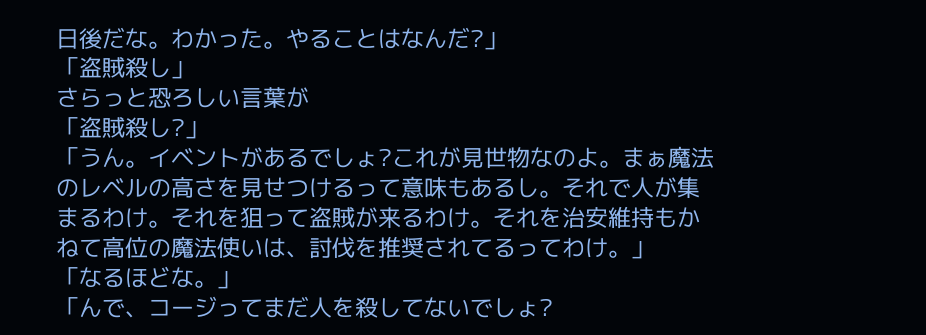日後だな。わかった。やることはなんだ?」
「盗賊殺し」
さらっと恐ろしい言葉が
「盗賊殺し?」
「うん。イベントがあるでしょ?これが見世物なのよ。まぁ魔法のレベルの高さを見せつけるって意味もあるし。それで人が集まるわけ。それを狙って盗賊が来るわけ。それを治安維持もかねて高位の魔法使いは、討伐を推奨されてるってわけ。」
「なるほどな。」
「んで、コージってまだ人を殺してないでしょ?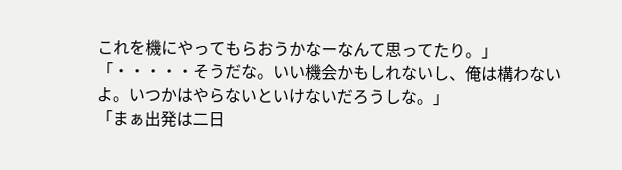これを機にやってもらおうかなーなんて思ってたり。」
「・・・・・そうだな。いい機会かもしれないし、俺は構わないよ。いつかはやらないといけないだろうしな。」
「まぁ出発は二日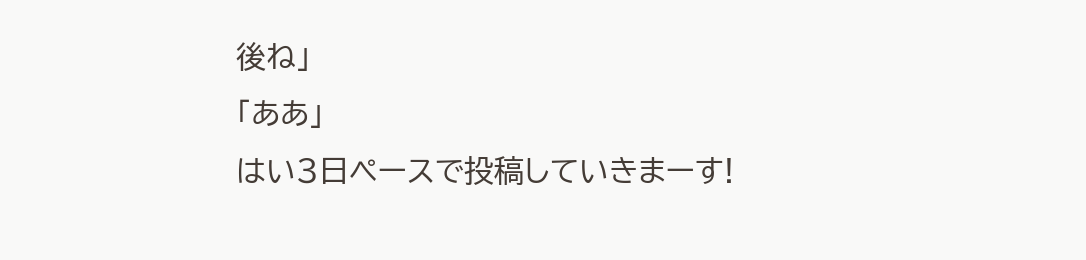後ね」
「ああ」
はい3日ペースで投稿していきまーす!